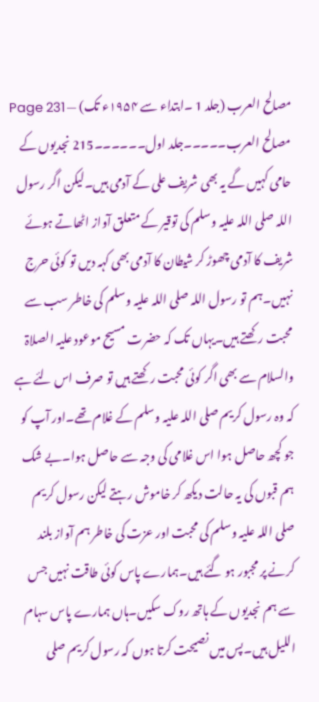مصالح العرب (جلد 1 ۔ابتداء سے ۱۹۵۴ء تک) — Page 231
مصالح العرب۔۔۔۔۔جلد اول۔۔۔۔۔۔215 نجدیوں کے حامی کہیں گے یہ بھی شریف علی کے آدمی ہیں۔لیکن اگر رسول اللہ صلی اللہ علیہ وسلم کی توقیر کے متعلق آواز اٹھاتے ہوئے شریف کا آدمی چھوڑ کر شیطان کا آدمی بھی کہہ دیں تو کوئی حرج نہیں۔ہم تو رسول اللہ صلی اللہ علیہ وسلم کی خاطر سب سے محبت رکھتے ہیں۔یہاں تک کہ حضرت مسیح موعود علیہ الصلاۃ والسلام سے بھی اگر کوئی محبت رکھتے ہیں تو صرف اس لئے ہے کہ وہ رسول کریم صلی اللہ علیہ وسلم کے غلام تھے۔اور آپ کو جو کچھ حاصل ہوا اس غلامی کی وجہ سے حاصل ہوا۔بے شک ہم قبوں کی یہ حالت دیکھ کر خاموش رہتے لیکن رسول کریم صلی اللہ علیہ وسلم کی محبت اور عزت کی خاطر ہم آواز بلند کرنے پر مجبور ہو گئے ہیں۔ہمارے پاس کوئی طاقت نہیں جس سے ہم نجدیوں کے ہاتھ روک سکیں۔ہاں ہمارے پاس سہام اللیل ہیں۔پس میں نصیحت کرتا ہوں کہ رسول کریم صلی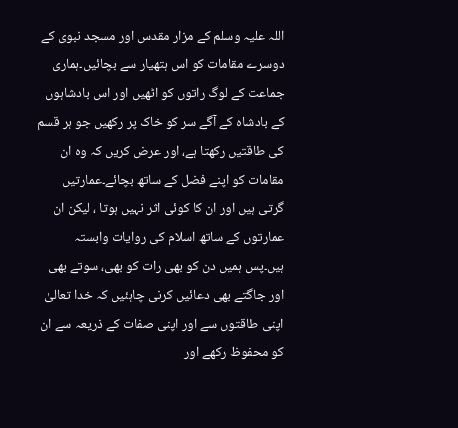اللہ علیہ وسلم کے مزار مقدس اور مسجد نبوی کے دوسرے مقامات کو اس ہتھیار سے بچائیں۔ہماری جماعت کے لوگ راتوں کو اٹھیں اور اس بادشاہوں کے بادشاہ کے آگے سر کو خاک پر رکھیں جو ہر قسم کی طاقتیں رکھتا ہے، اور عرض کریں کہ وہ ان مقامات کو اپنے فضل کے ساتھ بچائے۔عمارتیں گرتی ہیں اور ان کا کوئی اثر نہیں ہوتا ، لیکن ان عمارتوں کے ساتھ اسلام کی روایات وابستہ ہیں۔پس ہمیں دن کو بھی رات کو بھی، سوتے بھی اور جاگتے بھی دعائیں کرنی چاہئیں کہ خدا تعالیٰ اپنی طاقتوں سے اور اپنی صفات کے ذریعہ سے ان کو محفوظ رکھے اور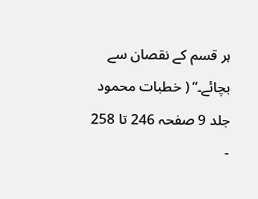ہر قسم کے نقصان سے بچائے۔“ ( خطبات محمود جلد 9 صفحہ 246 تا 258 -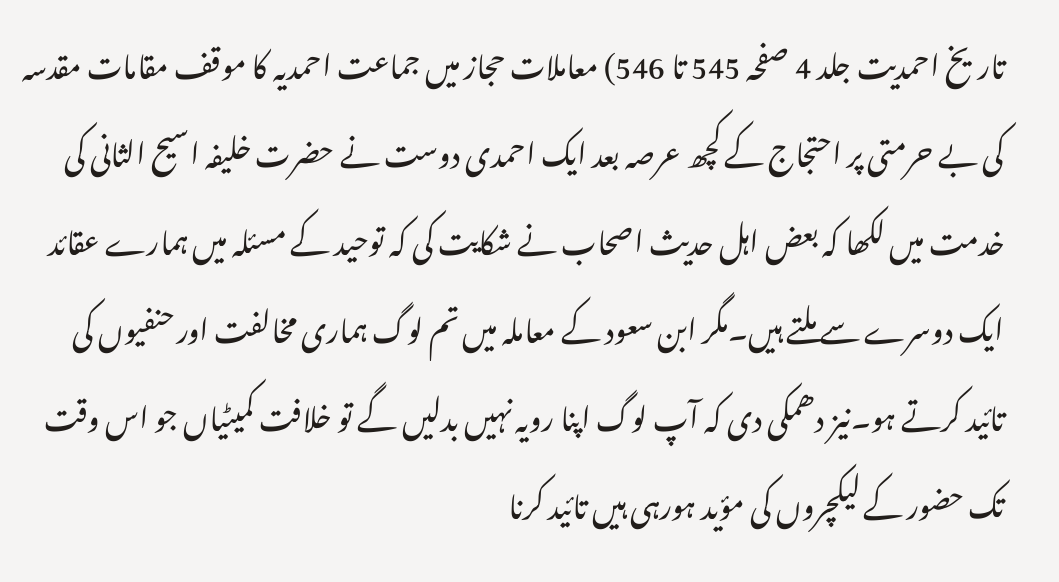تاریخ احمدیت جلد 4 صفحہ 545 تا 546) معاملات حجاز میں جماعت احمدیہ کا موقف مقامات مقدسہ کی بے حرمتی پر احتجاج کے کچھ عرصہ بعد ایک احمدی دوست نے حضرت خلیفہ اسیح الثانی کی خدمت میں لکھا کہ بعض اہل حدیث اصحاب نے شکایت کی کہ توحید کے مسئلہ میں ہمارے عقائد ایک دوسرے سے ملتے ہیں۔مگر ابن سعود کے معاملہ میں تم لوگ ہماری مخالفت اور حنفیوں کی تائید کرتے ہو۔نیز دھمکی دی کہ آپ لوگ اپنا رویہ نہیں بدلیں گے تو خلافت کمیٹیاں جو اس وقت تک حضور کے لیکچروں کی مؤید ہورہی ہیں تائید کرنا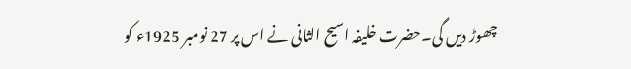چھوڑ دیں گی۔حضرت خلیفہ اسیح الثانی نے اس پر 27 نومبر 1925ء کو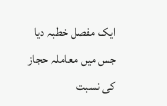ایک مفصل خطبہ دیا جس میں معاملہ حجاز کی نسبت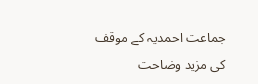جماعت احمدیہ کے موقف کی مزید وضاحت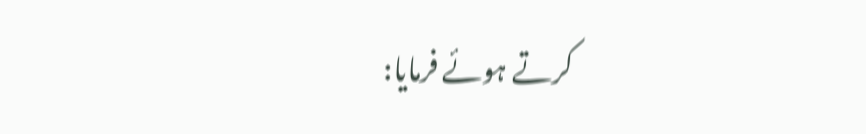کرتے ہوئے فرمایا: